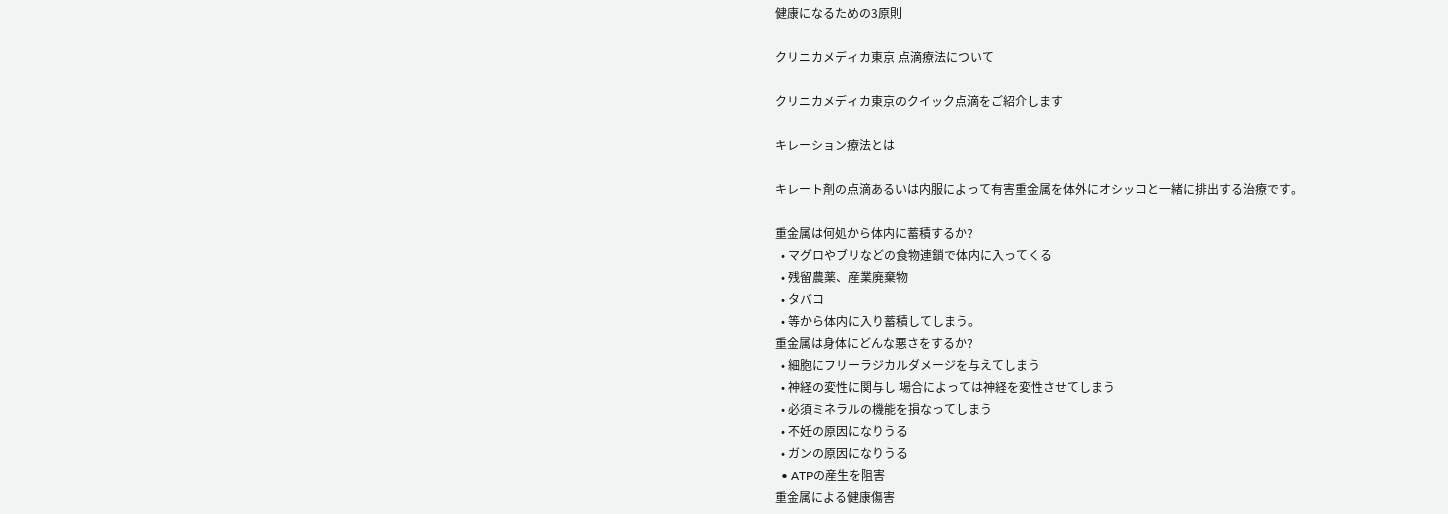健康になるための3原則

クリニカメディカ東京 点滴療法について

クリニカメディカ東京のクイック点滴をご紹介します

キレーション療法とは

キレート剤の点滴あるいは内服によって有害重金属を体外にオシッコと一緒に排出する治療です。

重金属は何処から体内に蓄積するか?
  • マグロやブリなどの食物連鎖で体内に入ってくる
  • 残留農薬、産業廃棄物
  • タバコ
  • 等から体内に入り蓄積してしまう。
重金属は身体にどんな悪さをするか?
  • 細胞にフリーラジカルダメージを与えてしまう
  • 神経の変性に関与し 場合によっては神経を変性させてしまう
  • 必須ミネラルの機能を損なってしまう
  • 不妊の原因になりうる
  • ガンの原因になりうる
  • ATPの産生を阻害
重金属による健康傷害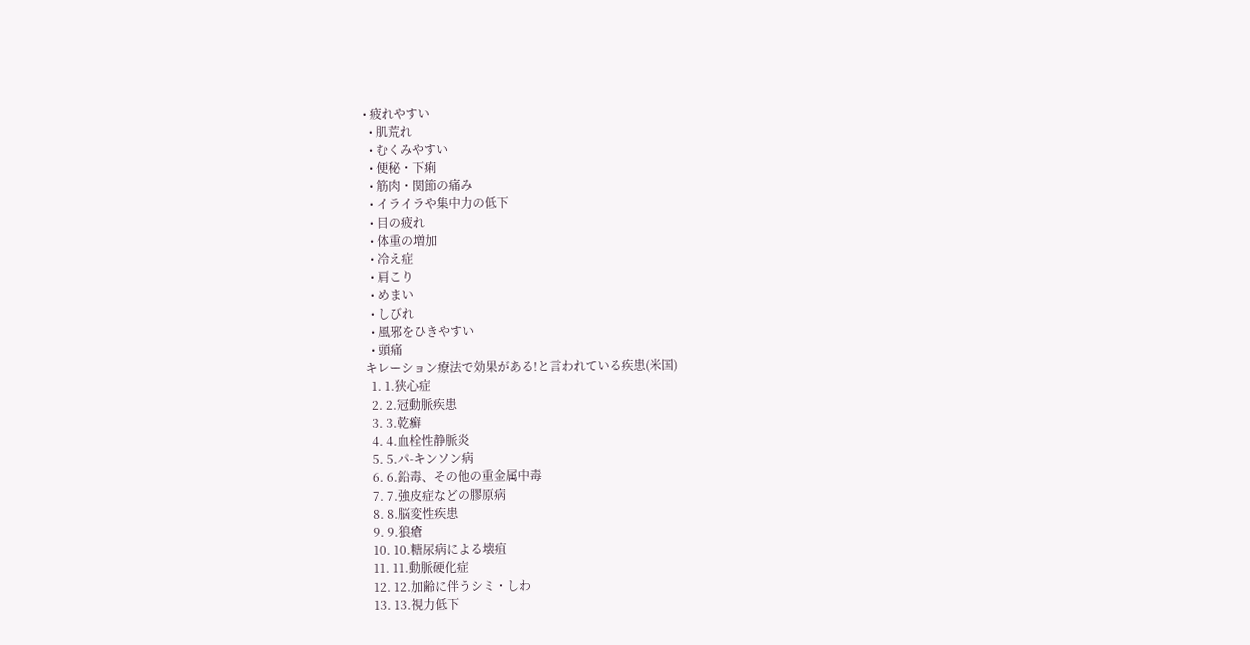• 疲れやすい
  • 肌荒れ
  • むくみやすい
  • 便秘・下痢
  • 筋肉・関節の痛み
  • イライラや集中力の低下
  • 目の疲れ
  • 体重の増加
  • 冷え症
  • 肩こり
  • めまい
  • しびれ
  • 風邪をひきやすい
  • 頭痛
キレーション療法で効果がある!と言われている疾患(米国)
  1. 1.狭心症
  2. 2.冠動脈疾患
  3. 3.乾癬
  4. 4.血栓性静脈炎
  5. 5.パ-キンソン病
  6. 6.鉛毒、その他の重金属中毒
  7. 7.強皮症などの膠原病
  8. 8.脳変性疾患
  9. 9.狼瘡
  10. 10.糖尿病による壊疽
  11. 11.動脈硬化症
  12. 12.加齢に伴うシミ・しわ
  13. 13.視力低下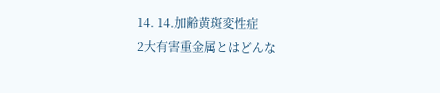14. 14.加齢黄斑変性症
2大有害重金属とはどんな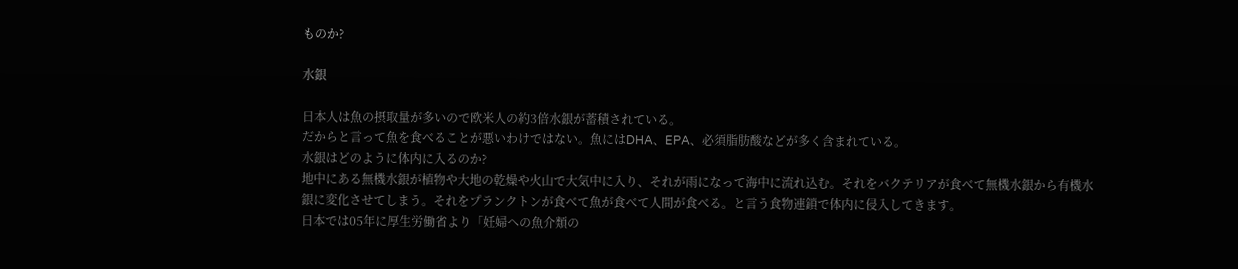ものか?

水銀

日本人は魚の摂取量が多いので欧米人の約3倍水銀が蓄積されている。
だからと言って魚を食べることが悪いわけではない。魚にはDHA、EPA、必須脂肪酸などが多く含まれている。
水銀はどのように体内に入るのか?
地中にある無機水銀が植物や大地の乾燥や火山で大気中に入り、それが雨になって海中に流れ込む。それをバクテリアが食べて無機水銀から有機水銀に変化させてしまう。それをプランクトンが食べて魚が食べて人間が食べる。と言う食物連鎖で体内に侵入してきます。
日本では05年に厚生労働省より「妊婦への魚介類の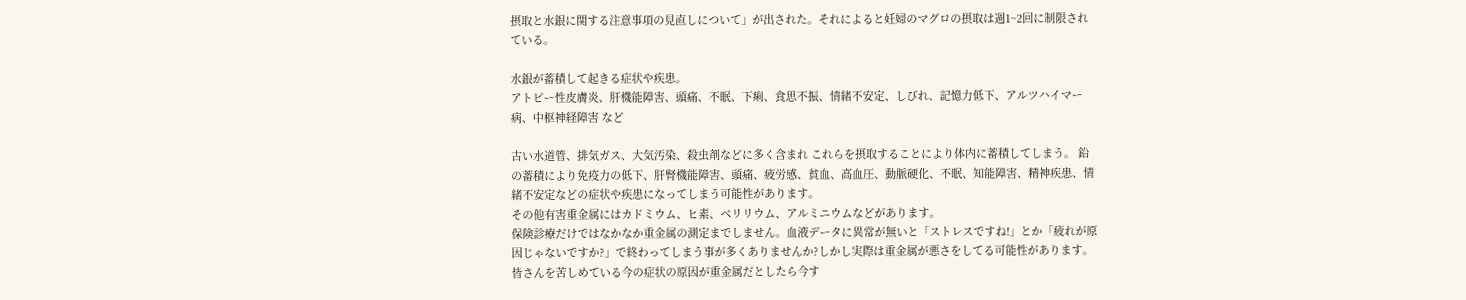摂取と水銀に関する注意事項の見直しについて」が出された。それによると妊婦のマグロの摂取は週1~2回に制限されている。

水銀が蓄積して起きる症状や疾患。
アトピー性皮膚炎、肝機能障害、頭痛、不眠、下痢、食思不振、情緒不安定、しびれ、記憶力低下、アルツハイマー病、中枢神経障害 など

古い水道管、排気ガス、大気汚染、殺虫剤などに多く含まれ これらを摂取することにより体内に蓄積してしまう。 鉛の蓄積により免疫力の低下、肝腎機能障害、頭痛、疲労感、貧血、高血圧、動脈硬化、不眠、知能障害、精神疾患、情緒不安定などの症状や疾患になってしまう可能性があります。
その他有害重金属にはカドミウム、ヒ素、ベリリウム、アルミニウムなどがあります。
保険診療だけではなかなか重金属の測定までしません。血液データに異常が無いと「ストレスですね!」とか「疲れが原因じゃないですか?」で終わってしまう事が多くありませんか?しかし実際は重金属が悪さをしてる可能性があります。皆さんを苦しめている今の症状の原因が重金属だとしたら今す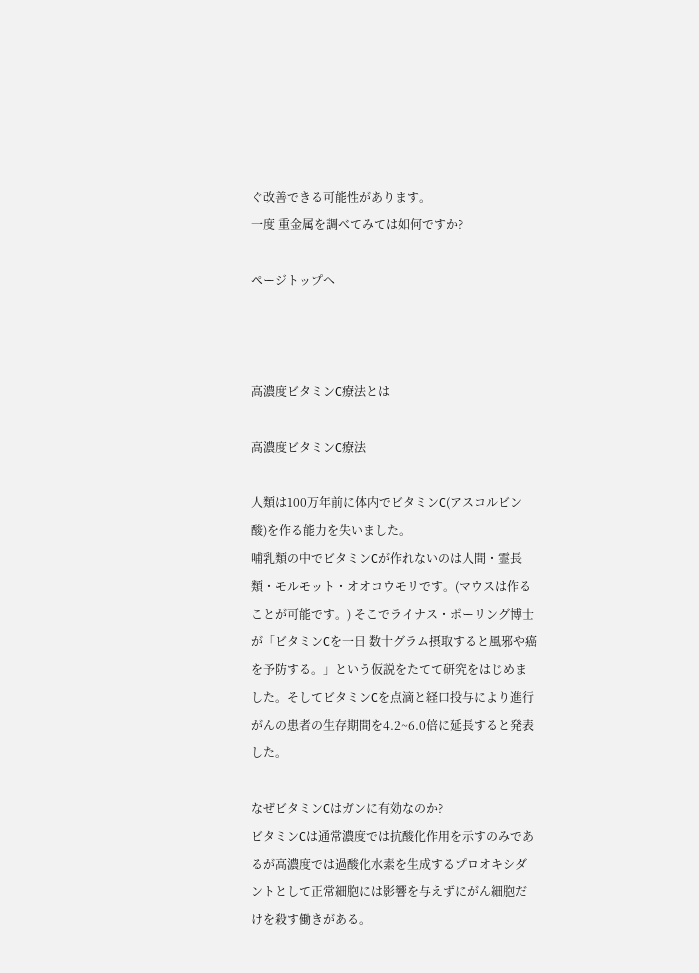ぐ改善できる可能性があります。
一度 重金属を調べてみては如何ですか?

ページトップへ



高濃度ビタミンC療法とは

高濃度ビタミンC療法

人類は100万年前に体内でビタミンC(アスコルビン酸)を作る能力を失いました。
哺乳類の中でビタミンCが作れないのは人間・霊長類・モルモット・オオコウモリです。(マウスは作ることが可能です。) そこでライナス・ポーリング博士が「ビタミンCを一日 数十グラム摂取すると風邪や癌を予防する。」という仮説をたてて研究をはじめました。そしてビタミンCを点滴と経口投与により進行がんの患者の生存期間を4.2~6.0倍に延長すると発表した。

なぜビタミンCはガンに有効なのか?
ビタミンCは通常濃度では抗酸化作用を示すのみであるが高濃度では過酸化水素を生成するプロオキシダントとして正常細胞には影響を与えずにがん細胞だけを殺す働きがある。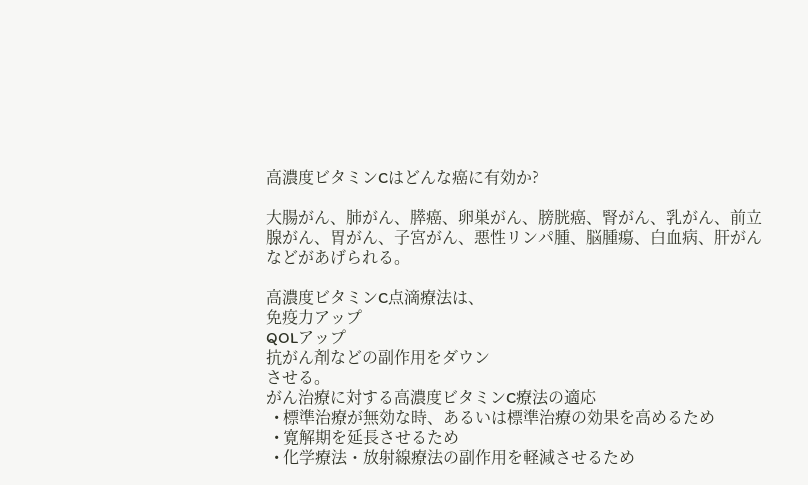高濃度ビタミンCはどんな癌に有効か?

大腸がん、肺がん、膵癌、卵巣がん、膀胱癌、腎がん、乳がん、前立腺がん、胃がん、子宮がん、悪性リンパ腫、脳腫瘍、白血病、肝がん などがあげられる。

高濃度ビタミンC点滴療法は、
免疫力アップ
QOLアップ
抗がん剤などの副作用をダウン
させる。
がん治療に対する高濃度ビタミンC療法の適応
  • 標準治療が無効な時、あるいは標準治療の効果を高めるため
  • 寛解期を延長させるため
  • 化学療法・放射線療法の副作用を軽減させるため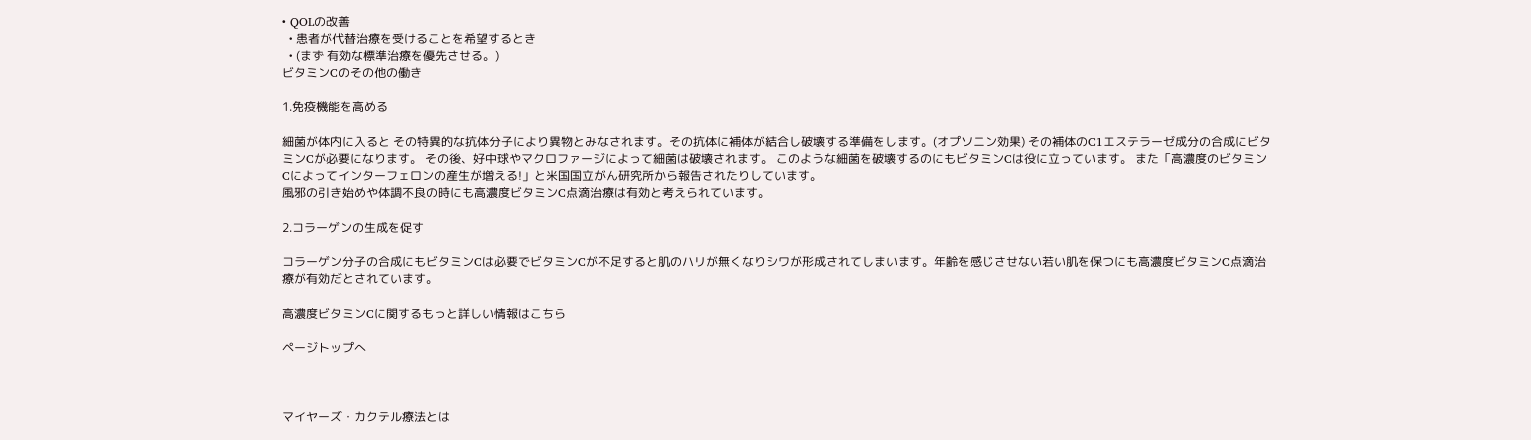• QOLの改善
  • 患者が代替治療を受けることを希望するとき
  • (まず 有効な標準治療を優先させる。)
ビタミンCのその他の働き

1.免疫機能を高める

細菌が体内に入ると その特異的な抗体分子により異物とみなされます。その抗体に補体が結合し破壊する準備をします。(オプソニン効果) その補体のC1エステラーゼ成分の合成にビタミンCが必要になります。 その後、好中球やマクロファージによって細菌は破壊されます。 このような細菌を破壊するのにもビタミンCは役に立っています。 また「高濃度のビタミンCによってインターフェロンの産生が増える!」と米国国立がん研究所から報告されたりしています。
風邪の引き始めや体調不良の時にも高濃度ビタミンC点滴治療は有効と考えられています。

2.コラーゲンの生成を促す

コラーゲン分子の合成にもビタミンCは必要でビタミンCが不足すると肌のハリが無くなりシワが形成されてしまいます。年齢を感じさせない若い肌を保つにも高濃度ビタミンC点滴治療が有効だとされています。

高濃度ビタミンCに関するもっと詳しい情報はこちら

ページトップへ



マイヤーズ・カクテル療法とは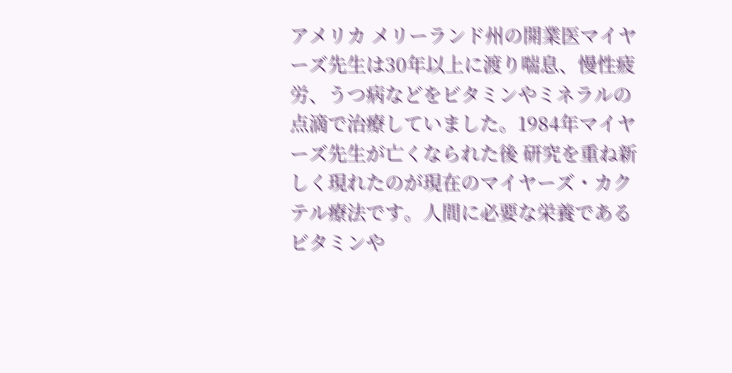アメリカ メリーランド州の開業医マイヤーズ先生は30年以上に渡り喘息、慢性疲労、うつ病などをビタミンやミネラルの点滴で治療していました。1984年マイヤーズ先生が亡くなられた後 研究を重ね新しく現れたのが現在のマイヤーズ・カクテル療法です。人間に必要な栄養であるビタミンや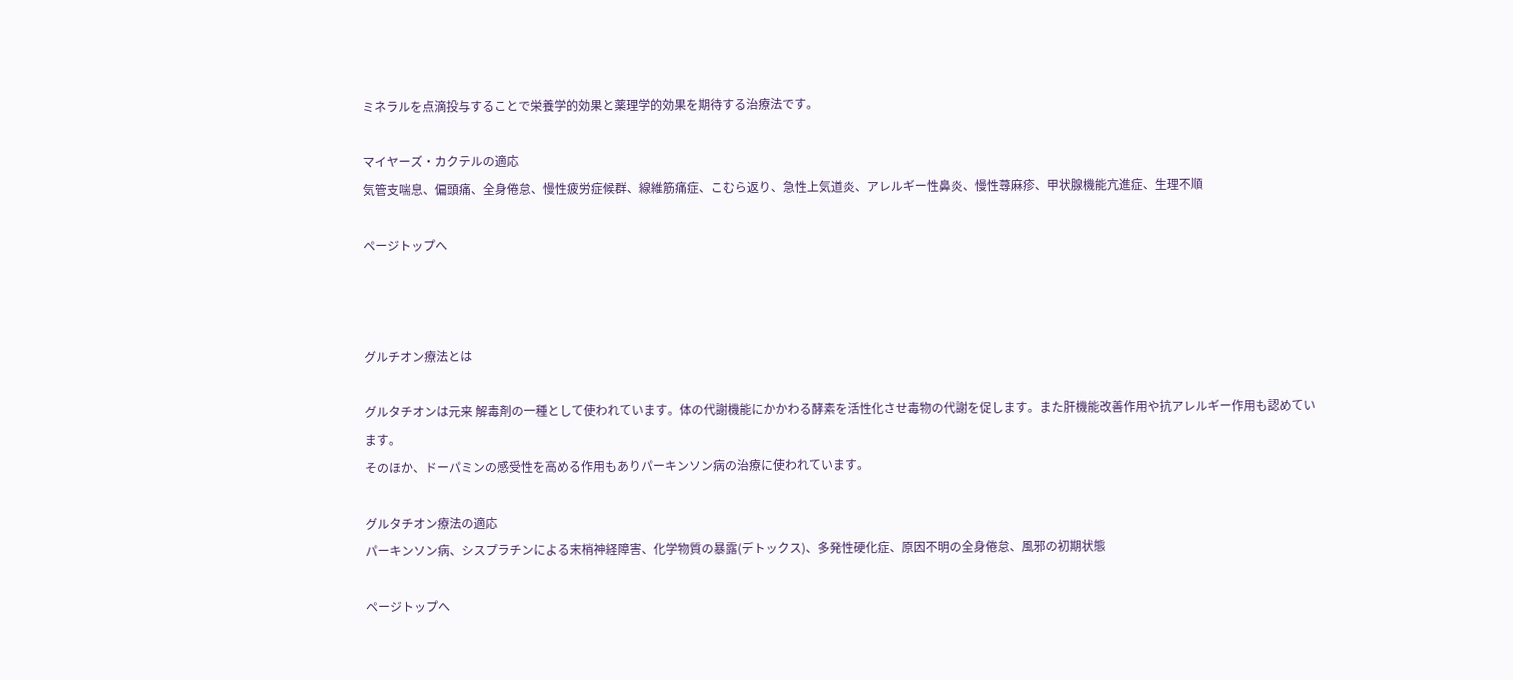ミネラルを点滴投与することで栄養学的効果と薬理学的効果を期待する治療法です。

マイヤーズ・カクテルの適応
気管支喘息、偏頭痛、全身倦怠、慢性疲労症候群、線維筋痛症、こむら返り、急性上気道炎、アレルギー性鼻炎、慢性蕁麻疹、甲状腺機能亢進症、生理不順

ページトップへ



グルチオン療法とは

グルタチオンは元来 解毒剤の一種として使われています。体の代謝機能にかかわる酵素を活性化させ毒物の代謝を促します。また肝機能改善作用や抗アレルギー作用も認めています。
そのほか、ドーパミンの感受性を高める作用もありパーキンソン病の治療に使われています。

グルタチオン療法の適応
パーキンソン病、シスプラチンによる末梢神経障害、化学物質の暴露(デトックス)、多発性硬化症、原因不明の全身倦怠、風邪の初期状態

ページトップへ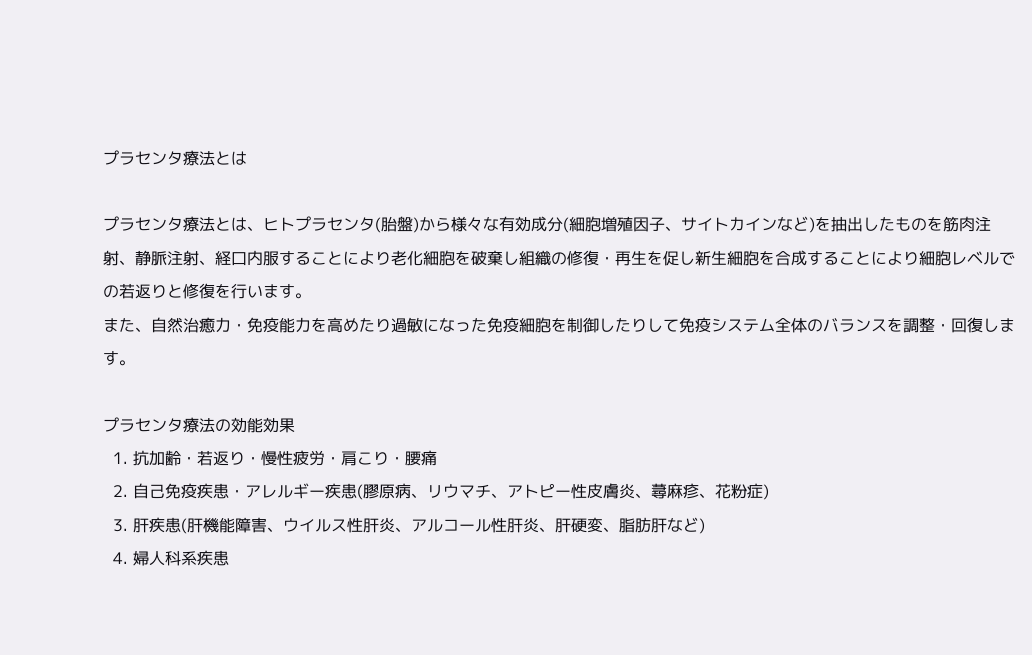プラセンタ療法とは

プラセンタ療法とは、ヒトプラセンタ(胎盤)から様々な有効成分(細胞増殖因子、サイトカインなど)を抽出したものを筋肉注射、静脈注射、経口内服することにより老化細胞を破棄し組織の修復・再生を促し新生細胞を合成することにより細胞レベルでの若返りと修復を行います。
また、自然治癒力・免疫能力を高めたり過敏になった免疫細胞を制御したりして免疫システム全体のバランスを調整・回復します。

プラセンタ療法の効能効果
  1. 抗加齢・若返り・慢性疲労・肩こり・腰痛
  2. 自己免疫疾患・アレルギー疾患(膠原病、リウマチ、アトピー性皮膚炎、蕁麻疹、花粉症)
  3. 肝疾患(肝機能障害、ウイルス性肝炎、アルコール性肝炎、肝硬変、脂肪肝など)
  4. 婦人科系疾患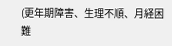(更年期障害、生理不順、月経困難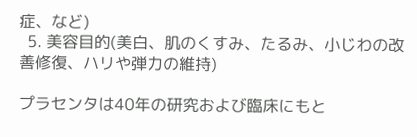症、など)
  5. 美容目的(美白、肌のくすみ、たるみ、小じわの改善修復、ハリや弾力の維持)

プラセンタは40年の研究および臨床にもと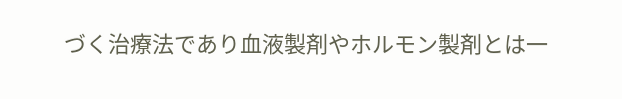づく治療法であり血液製剤やホルモン製剤とは一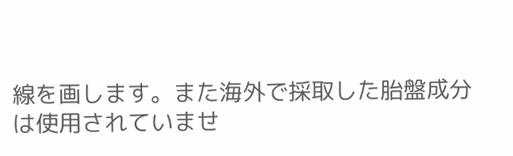線を画します。また海外で採取した胎盤成分は使用されていませ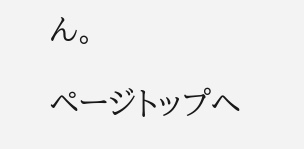ん。

ページトップへ